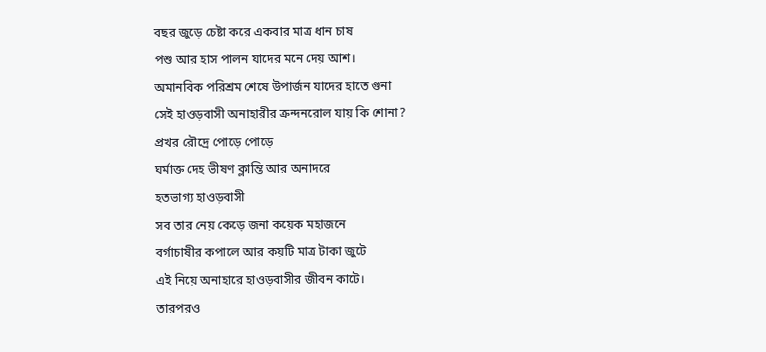বছর জুড়ে চেষ্টা করে একবার মাত্র ধান চাষ
পশু আর হাস পালন যাদের মনে দেয় আশ।
অমানবিক পরিশ্রম শেষে উপার্জন যাদের হাতে গুনা
সেই হাওড়বাসী অনাহারীর ক্রন্দনরোল যায় কি শোনা?
প্রখর রৌদ্রে পোড়ে পোড়ে
ঘর্মাক্ত দেহ ভীষণ ক্লান্তি আর অনাদরে
হতভাগ্য হাওড়বাসী
সব তার নেয় কেড়ে জনা কয়েক মহাজনে
বর্গাচাষীর কপালে আর কয়টি মাত্র টাকা জুটে
এই নিয়ে অনাহারে হাওড়বাসীর জীবন কাটে।
তারপরও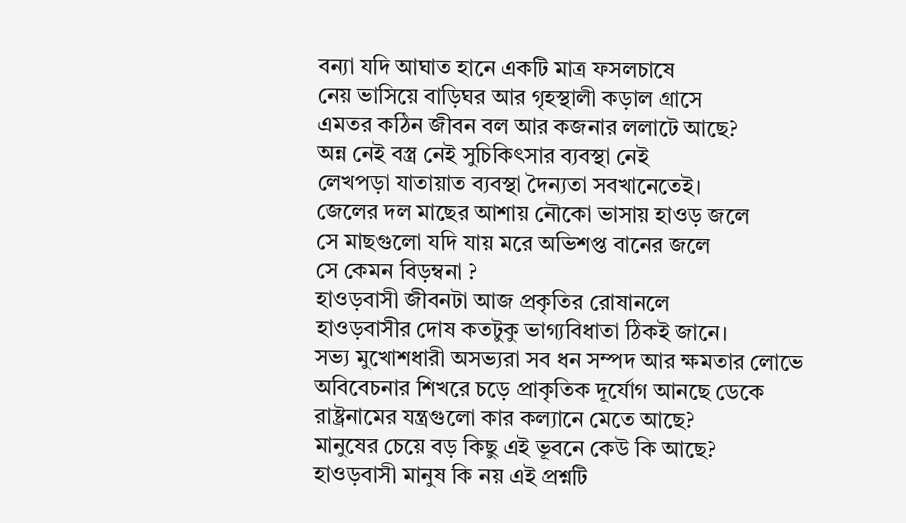বন্যা যদি আঘাত হানে একটি মাত্র ফসলচাষে
নেয় ভাসিয়ে বাড়িঘর আর গৃহস্থালী কড়াল গ্রাসে
এমতর কঠিন জীবন বল আর কজনার ললাটে আছে?
অন্ন নেই বস্ত্র নেই সুচিকিৎসার ব্যবস্থা নেই
লেখপড়া যাতায়াত ব্যবস্থা দৈন্যতা সবখানেতেই।
জেলের দল মাছের আশায় নৌকো ভাসায় হাওড় জলে
সে মাছগুলো যদি যায় মরে অভিশপ্ত বানের জলে
সে কেমন বিড়ম্বনা ?
হাওড়বাসী জীবনটা আজ প্রকৃতির রোষানলে
হাওড়বাসীর দোষ কতটুকু ভাগ্যবিধাতা ঠিকই জানে।
সভ্য মুখোশধারী অসভ্যরা সব ধন সম্পদ আর ক্ষমতার লোভে
অবিবেচনার শিখরে চড়ে প্রাকৃতিক দূর্যোগ আনছে ডেকে
রাষ্ট্রনামের যন্ত্রগুলো কার কল্যানে মেতে আছে?
মানুষের চেয়ে বড় কিছু এই ভূবনে কেউ কি আছে?
হাওড়বাসী মানুষ কি নয় এই প্রশ্নটি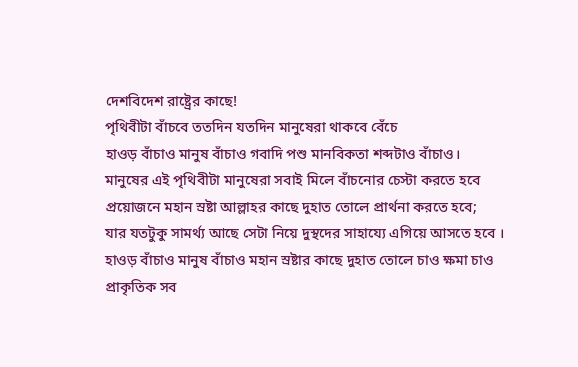দেশবিদেশ রাষ্ট্রের কাছে!
পৃথিবীটা বাঁচবে ততদিন যতদিন মানুষেরা থাকবে বেঁচে
হাওড় বাঁচাও মানুষ বাঁচাও গবাদি পশু মানবিকতা শব্দটাও বাঁচাও।
মানুষের এই পৃথিবীটা মানুষেরা সবাই মিলে বাঁচনোর চেস্টা করতে হবে
প্রয়োজনে মহান স্রষ্টা আল্লাহর কাছে দুহাত তোলে প্রার্থনা করতে হবে;
যার যতটুকু সামর্থ্য আছে সেটা নিয়ে দুস্থদের সাহায্যে এগিয়ে আসতে হবে ।
হাওড় বাঁচাও মানুষ বাঁচাও মহান স্রষ্টার কাছে দুহাত তোলে চাও ক্ষমা চাও
প্রাকৃতিক সব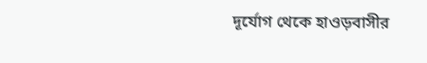দূর্যোগ থেকে হাওড়বাসীর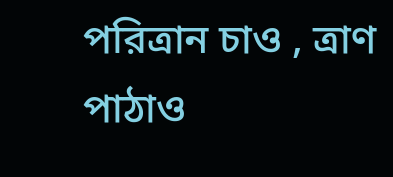পরিত্রান চাও , ত্রাণ পাঠাও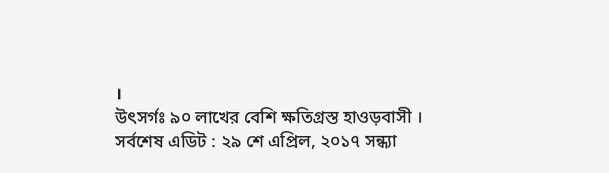।
উৎসর্গঃ ৯০ লাখের বেশি ক্ষতিগ্রস্ত হাওড়বাসী ।
সর্বশেষ এডিট : ২৯ শে এপ্রিল, ২০১৭ সন্ধ্যা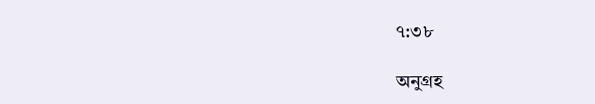৭:৩৮

অনুগ্রহ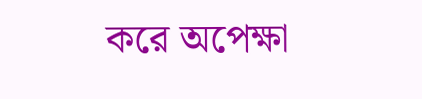করে অপেক্ষা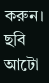করুন। ছবি আটো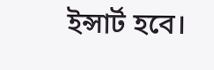ইন্সার্ট হবে।